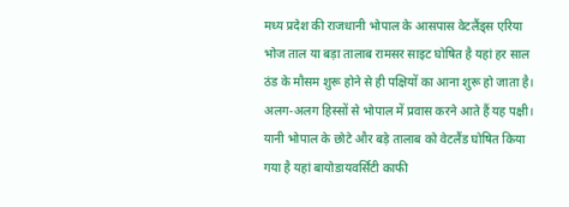मध्य प्रदेश की राजधानी भोपाल के आसपास वेटलैंड्स एरिया भोज ताल या बड़ा तालाब रामसर साइट घोषित है यहां हर साल ठंड के मौसम शुरू होने से ही पक्षियों का आना शुरू हो जाता है। अलग-अलग हिस्सों से भोपाल में प्रवास करने आते हैं यह पक्षी। यानी भोपाल के छोटे और बड़े तालाब को वेटलैंड घोषित किया गया है यहां बायोडायवर्सिटी काफी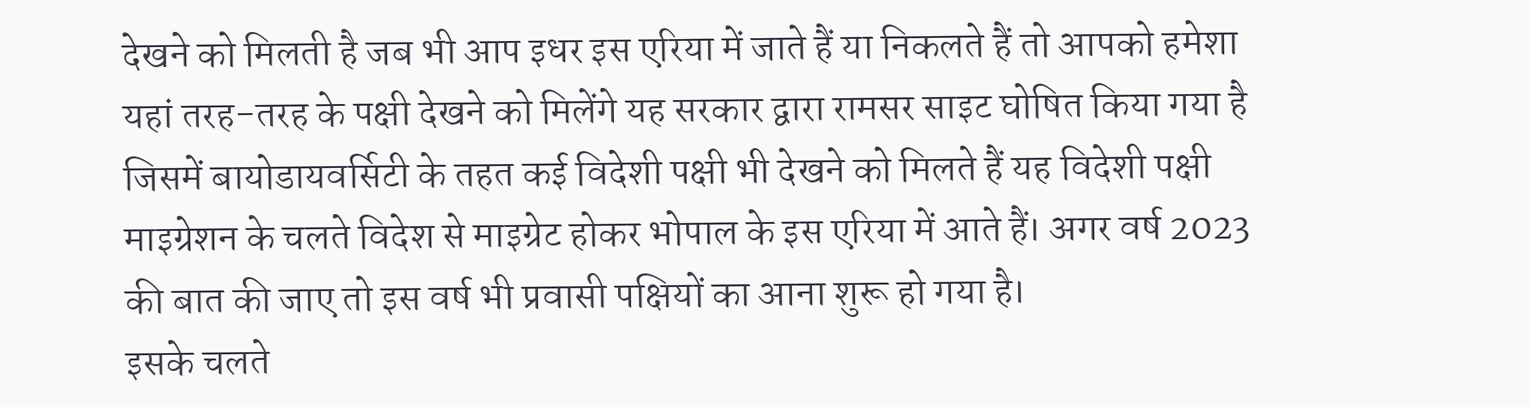देखने को मिलती है जब भी आप इधर इस एरिया में जाते हैं या निकलते हैं तो आपको हमेशा यहां तरह-तरह के पक्षी देखने को मिलेंगे यह सरकार द्वारा रामसर साइट घोषित किया गया है जिसमें बायोडायवर्सिटी के तहत कई विदेशी पक्षी भी देखने को मिलते हैं यह विदेशी पक्षी माइग्रेशन के चलते विदेश से माइग्रेट होकर भोपाल के इस एरिया में आते हैं। अगर वर्ष 2023 की बात की जाए तो इस वर्ष भी प्रवासी पक्षियों का आना शुरू हो गया है।
इसके चलते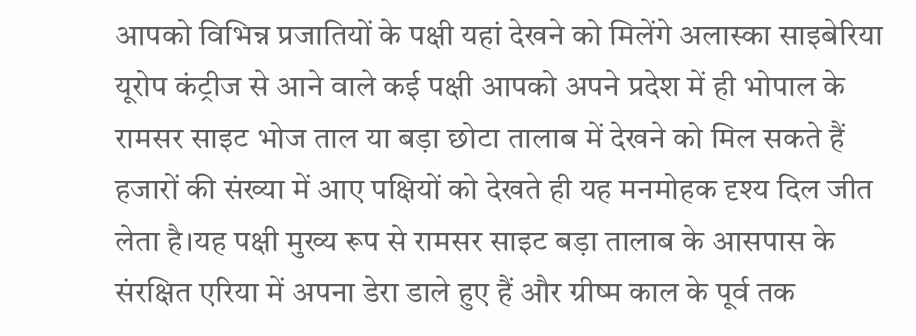आपको विभिन्न प्रजातियों के पक्षी यहां देखने को मिलेंगे अलास्का साइबेरिया यूरोप कंट्रीज से आने वाले कई पक्षी आपको अपने प्रदेश में ही भोपाल के रामसर साइट भोज ताल या बड़ा छोटा तालाब में देखने को मिल सकते हैं हजारों की संख्या में आए पक्षियों को देखते ही यह मनमोहक दृश्य दिल जीत लेता है।यह पक्षी मुख्य रूप से रामसर साइट बड़ा तालाब के आसपास के संरक्षित एरिया में अपना डेरा डाले हुए हैं और ग्रीष्म काल के पूर्व तक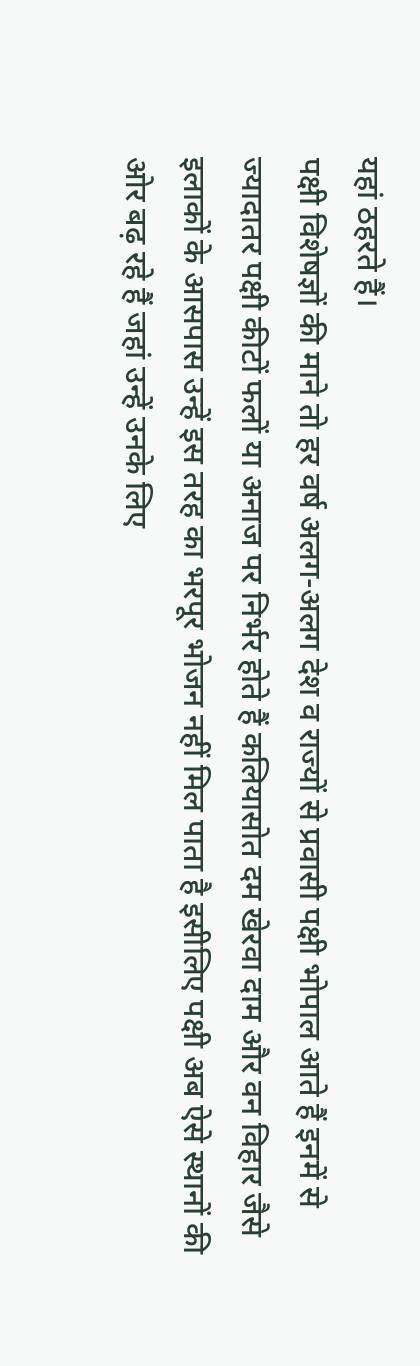यहां ठहरते हैं।
पक्षी विशेषज्ञों की माने तो हर वर्ष अलग-अलग देश व राज्यों से प्रवासी पक्षी भोपाल आते हैं इनमें से ज्यादातर पक्षी कीटों फलों या अनाज पर निर्भर होते हैं कलियासोत दम खेरवा दाम और वन विहार जैसे इलाकों के आसपास उन्हें इस तरह का भरपूर भोजन नहीं मिल पाता है इसीलिए पक्षी अब ऐसे स्थानों की ओर बढ़ रहे हैं जहां उन्हें उनके लिए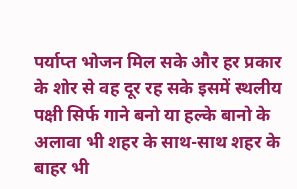पर्याप्त भोजन मिल सके और हर प्रकार के शोर से वह दूर रह सके इसमें स्थलीय पक्षी सिर्फ गाने बनो या हल्के बानो के अलावा भी शहर के साथ-साथ शहर के बाहर भी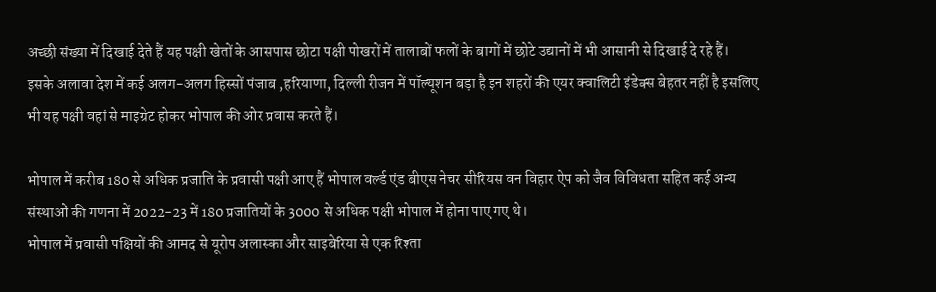अच्छी संख्या में दिखाई देते हैं यह पक्षी खेतों के आसपास छोटा पक्षी पोखरों में तालाबों फलों के बागों में छोटे उद्यानों में भी आसानी से दिखाई दे रहे हैं।
इसके अलावा देश में कई अलग-अलग हिस्सों पंजाब ,हरियाणा, दिल्ली रीजन में पॉल्यूशन बड़ा है इन शहरों की एयर क्वालिटी इंडेक्स बेहतर नहीं है इसलिए भी यह पक्षी वहां से माइग्रेट होकर भोपाल की ओर प्रवास करते हैं।

भोपाल में करीब 180 से अधिक प्रजाति के प्रवासी पक्षी आए हैं भोपाल वर्ल्ड एंड बीएस नेचर सीरियस वन विहार ऐप को जैव विविधता सहित कई अन्य संस्थाओं की गणना में 2022-23 में 180 प्रजातियों के 3000 से अधिक पक्षी भोपाल में होना पाए गए थे।
भोपाल में प्रवासी पक्षियों की आमद से यूरोप अलास्का और साइबेरिया से एक रिश्ता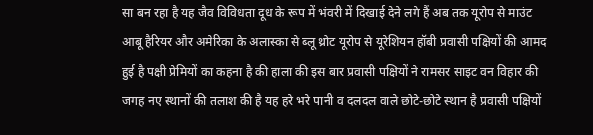सा बन रहा है यह जैव विविधता दूध के रूप में भंवरी में दिखाई देने लगे हैं अब तक यूरोप से माउंट आबू हैरियर और अमेरिका के अलास्का से ब्लू थ्रोट यूरोप से यूरेशियन हॉबी प्रवासी पक्षियों की आमद हुई है पक्षी प्रेमियों का कहना है की हाला की इस बार प्रवासी पक्षियों ने रामसर साइट वन विहार की जगह नए स्थानों की तलाश की है यह हरे भरे पानी व दलदल वाले छोटे-छोटे स्थान है प्रवासी पक्षियों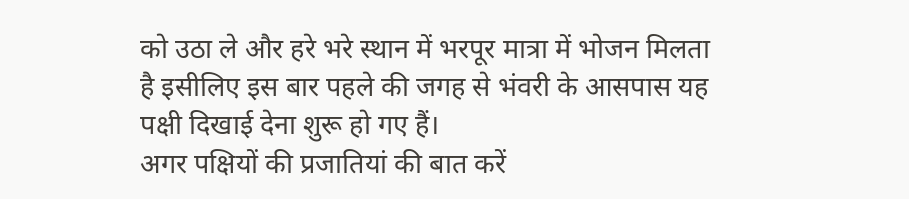को उठा ले और हरे भरे स्थान में भरपूर मात्रा में भोजन मिलता है इसीलिए इस बार पहले की जगह से भंवरी के आसपास यह पक्षी दिखाई देना शुरू हो गए हैं।
अगर पक्षियों की प्रजातियां की बात करें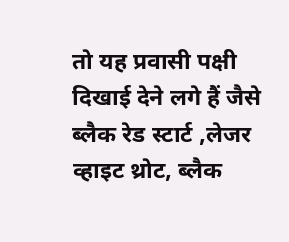तो यह प्रवासी पक्षी दिखाई देने लगे हैं जैसे ब्लैक रेड स्टार्ट ,लेजर व्हाइट थ्रोट, ब्लैक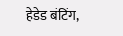हेडेड बंटिंग,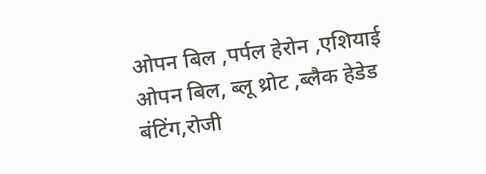ओपन बिल ,पर्पल हेरोन ,एशियाई ओपन बिल, ब्लू थ्रोट ,ब्लैक हेडेड बंटिंग,रोजी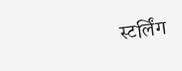स्टर्लिंग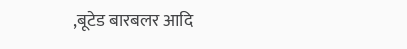,बूटेड बारबलर आदि